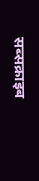सब्सक्राइब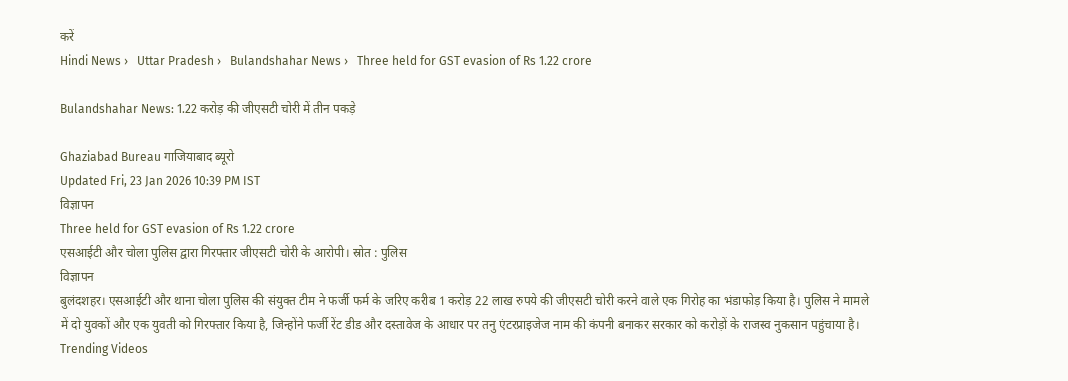करें
Hindi News ›   Uttar Pradesh ›   Bulandshahar News ›   Three held for GST evasion of Rs 1.22 crore

Bulandshahar News: 1.22 करोड़ की जीएसटी चोरी में तीन पकड़े

Ghaziabad Bureau गाजियाबाद ब्यूरो
Updated Fri, 23 Jan 2026 10:39 PM IST
विज्ञापन
Three held for GST evasion of Rs 1.22 crore
एसआईटी और चोला पुलिस द्वारा गिरफ्तार जीएसटी चोरी के आरोपी। स्रोत : पुलिस
विज्ञापन
बुलंदशहर। एसआईटी और थाना चोला पुलिस की संयुक्त टीम ने फर्जी फर्म के जरिए करीब 1 करोड़ 22 लाख रुपये की जीएसटी चोरी करने वाले एक गिरोह का भंडाफोड़ किया है। पुलिस ने मामले में दो युवकों और एक युवती को गिरफ्तार किया है, जिन्होंने फर्जी रेंट डीड और दस्तावेज के आधार पर तनु एंटरप्राइजेज नाम की कंपनी बनाकर सरकार को करोड़ों के राजस्व नुकसान पहुंचाया है।
Trending Videos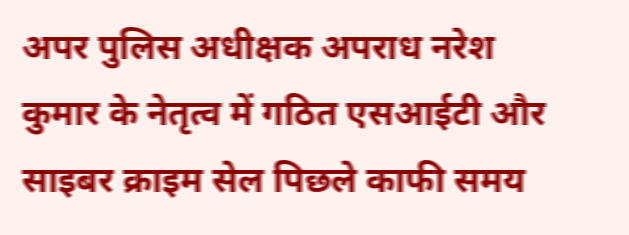अपर पुलिस अधीक्षक अपराध नरेश कुमार के नेतृत्व में गठित एसआईटी और साइबर क्राइम सेल पिछले काफी समय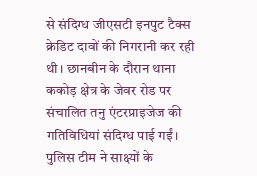से संदिग्ध जीएसटी इनपुट टैक्स क्रेडिट दावों की निगरानी कर रही थी। छानबीन के दौरान थाना ककोड़ क्षेत्र के जेवर रोड पर संचालित तनु एंटरप्राइजेज की गतिविधियां संदिग्ध पाई गईं। पुलिस टीम ने साक्ष्यों के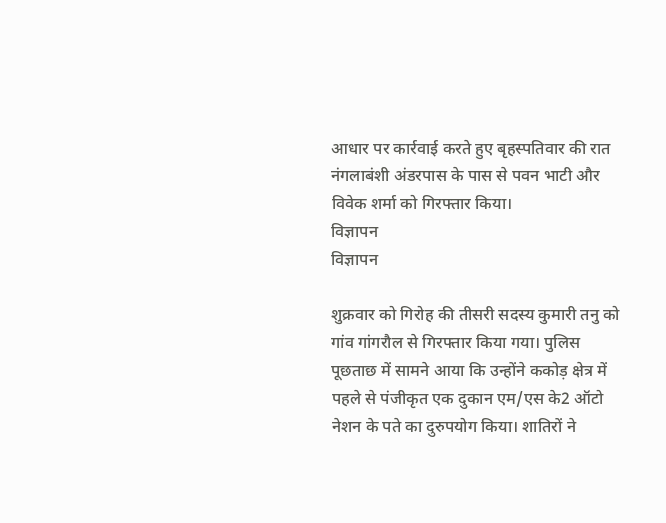आधार पर कार्रवाई करते हुए बृहस्पतिवार की रात नंगलाबंशी अंडरपास के पास से पवन भाटी और विवेक शर्मा को गिरफ्तार किया।
विज्ञापन
विज्ञापन

शुक्रवार को गिरोह की तीसरी सदस्य कुमारी तनु को गांव गांगरौल से गिरफ्तार किया गया। पुलिस पूछताछ में सामने आया कि उन्होंने ककोड़ क्षेत्र में पहले से पंजीकृत एक दुकान एम/एस के2 ऑटो नेशन के पते का दुरुपयोग किया। शातिरों ने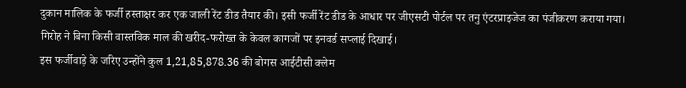दुकान मालिक के फर्जी हस्ताक्षर कर एक जाली रेंट डीड तैयार की। इसी फर्जी रेंट डीड के आधार पर जीएसटी पोर्टल पर तनु एंटरप्राइजेज का पंजीकरण कराया गया। गिरोह ने बिना किसी वास्तविक माल की खरीद-फरोख्त के केवल कागजों पर इनवर्ड सप्लाई दिखाई।
इस फर्जीवाड़े के जरिए उन्होंने कुल 1,21,85,878.36 की बोगस आईटीसी क्लेम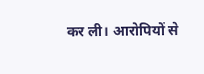कर ली। आरोपियों से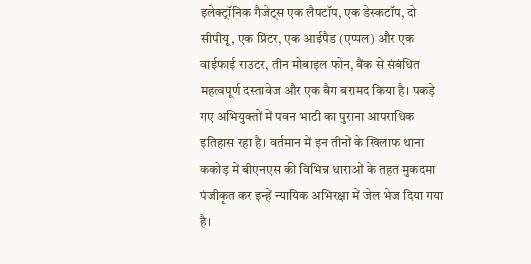इलेक्ट्रॉनिक गैजेट्स एक लैपटॉप, एक डेस्कटॉप, दो सीपीयू, एक प्रिंटर, एक आईपैड (एप्पल) और एक वाईफाई राउटर, तीन मोबाइल फोन, बैंक से संबंधित महत्वपूर्ण दस्तावेज और एक बैग बरामद किया है। पकड़े गए अभियुक्तों में पवन भाटी का पुराना आपराधिक इतिहास रहा है। वर्तमान में इन तीनों के खिलाफ थाना ककोड़ में बीएनएस की विभिन्न धाराओं के तहत मुकदमा पंजीकृत कर इन्हें न्यायिक अभिरक्षा में जेल भेज दिया गया है।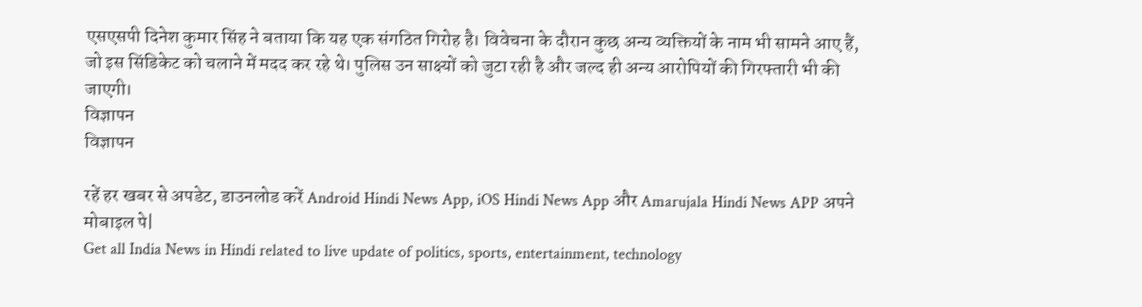एसएसपी दिनेश कुमार सिंह ने बताया कि यह एक संगठित गिरोह है। विवेचना के दौरान कुछ अन्य व्यक्तियों के नाम भी सामने आए हैं, जो इस सिंडिकेट को चलाने में मदद कर रहे थे। पुलिस उन साक्ष्यों को जुटा रही है और जल्द ही अन्य आरोपियों की गिरफ्तारी भी की जाएगी।
विज्ञापन
विज्ञापन

रहें हर खबर से अपडेट, डाउनलोड करें Android Hindi News App, iOS Hindi News App और Amarujala Hindi News APP अपने मोबाइल पे|
Get all India News in Hindi related to live update of politics, sports, entertainment, technology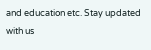and education etc. Stay updated with us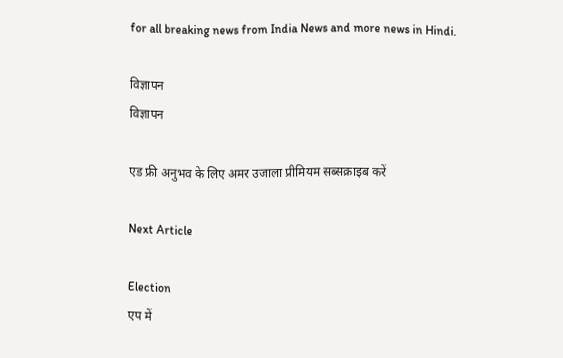for all breaking news from India News and more news in Hindi.

विज्ञापन
विज्ञापन

एड फ्री अनुभव के लिए अमर उजाला प्रीमियम सब्सक्राइब करें

Next Article

Election
एप में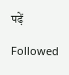पढ़ें

Followed